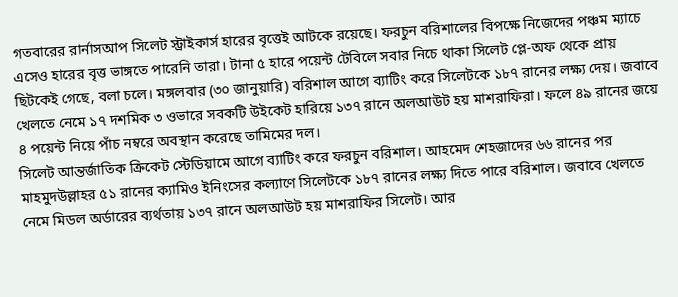গতবারের রার্নাসআপ সিলেট স্ট্রাইকার্স হারের বৃত্তেই আটকে রয়েছে। ফরচুন বরিশালের বিপক্ষে নিজেদের পঞ্চম ম্যাচে এসেও হারের বৃত্ত ভাঙ্গতে পারেনি তারা। টানা ৫ হারে পয়েন্ট টেবিলে সবার নিচে থাকা সিলেট প্লে-অফ থেকে প্রায় ছিটকেই গেছে, বলা চলে। মঙ্গলবার (৩০ জানুয়ারি) বরিশাল আগে ব্যাটিং করে সিলেটকে ১৮৭ রানের লক্ষ্য দেয়। জবাবে খেলতে নেমে ১৭ দশমিক ৩ ওভারে সবকটি উইকেট হারিয়ে ১৩৭ রানে অলআউট হয় মাশরাফিরা। ফলে ৪৯ রানের জয়ে ৪ পয়েন্ট নিয়ে পাঁচ নম্বরে অবস্থান করেছে তামিমের দল।
সিলেট আন্তর্জাতিক ক্রিকেট স্টেডিয়ামে আগে ব্যাটিং করে ফরচুন বরিশাল। আহমেদ শেহজাদের ৬৬ রানের পর মাহমুদউল্লাহর ৫১ রানের ক্যামিও ইনিংসের কল্যাণে সিলেটকে ১৮৭ রানের লক্ষ্য দিতে পারে বরিশাল। জবাবে খেলতে নেমে মিডল অর্ডারের ব্যর্থতায় ১৩৭ রানে অলআউট হয় মাশরাফির সিলেট। আর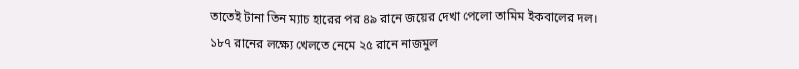তাতেই টানা তিন ম্যাচ হারের পর ৪৯ রানে জয়ের দেখা পেলো তামিম ইকবালের দল।
১৮৭ রানের লক্ষ্যে খেলতে নেমে ২৫ রানে নাজমুল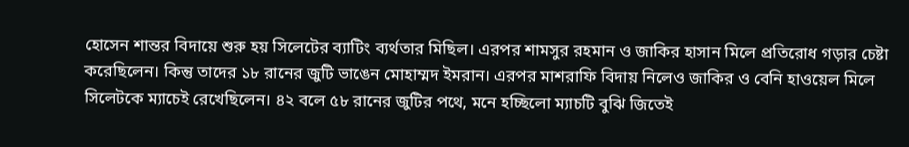হোসেন শান্তর বিদায়ে শুরু হয় সিলেটের ব্যাটিং ব্যর্থতার মিছিল। এরপর শামসুর রহমান ও জাকির হাসান মিলে প্রতিরোধ গড়ার চেষ্টা করেছিলেন। কিন্তু তাদের ১৮ রানের জুটি ভাঙেন মোহাম্মদ ইমরান। এরপর মাশরাফি বিদায় নিলেও জাকির ও বেনি হাওয়েল মিলে সিলেটকে ম্যাচেই রেখেছিলেন। ৪২ বলে ৫৮ রানের জুটির পথে, মনে হচ্ছিলো ম্যাচটি বুঝি জিতেই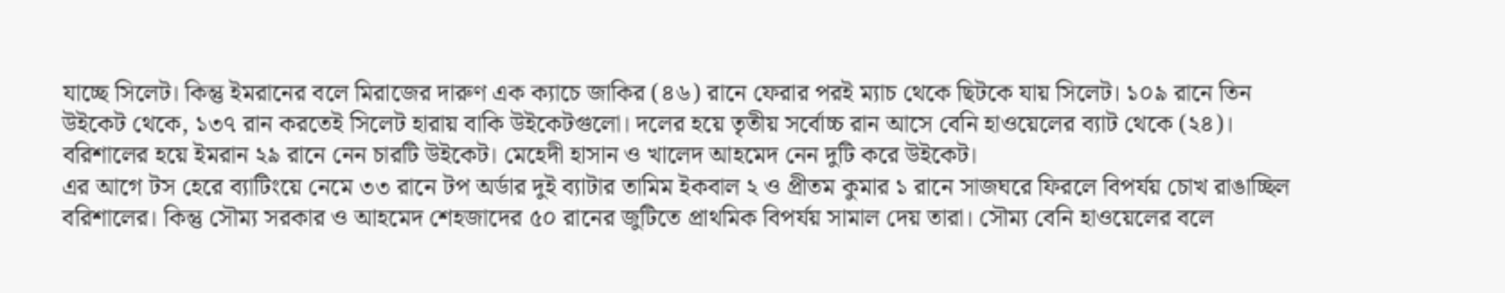যাচ্ছে সিলেট। কিন্তু ইমরানের বলে মিরাজের দারুণ এক ক্যাচে জাকির (৪৬) রানে ফেরার পরই ম্যাচ থেকে ছিটকে যায় সিলেট। ১০৯ রানে তিন উইকেট থেকে, ১৩৭ রান করতেই সিলেট হারায় বাকি উইকেটগুলো। দলের হয়ে তৃতীয় সর্বোচ্চ রান আসে বেনি হাওয়েলের ব্যাট থেকে (২৪)।
বরিশালের হয়ে ইমরান ২৯ রানে নেন চারটি উইকেট। মেহেদী হাসান ও খালেদ আহমেদ নেন দুটি করে উইকেট।
এর আগে টস হেরে ব্যাটিংয়ে নেমে ৩৩ রানে টপ অর্ডার দুই ব্যাটার তামিম ইকবাল ২ ও প্রীতম কুমার ১ রানে সাজঘরে ফিরলে বিপর্যয় চোখ রাঙাচ্ছিল বরিশালের। কিন্তু সৌম্য সরকার ও আহমেদ শেহজাদের ৫০ রানের জুটিতে প্রাথমিক বিপর্যয় সামাল দেয় তারা। সৌম্য বেনি হাওয়েলের বলে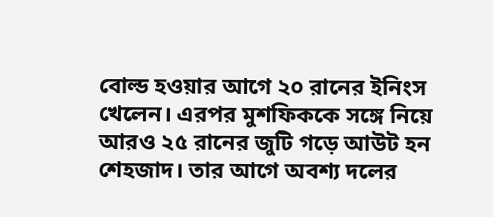বোল্ড হওয়ার আগে ২০ রানের ইনিংস খেলেন। এরপর মুশফিককে সঙ্গে নিয়ে আরও ২৫ রানের জুটি গড়ে আউট হন শেহজাদ। তার আগে অবশ্য দলের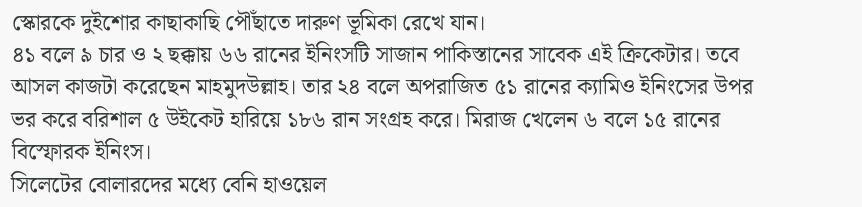স্কোরকে দুইশোর কাছাকাছি পৌঁছাতে দারুণ ভূমিকা রেখে যান।
৪১ বলে ৯ চার ও ২ ছক্কায় ৬৬ রানের ইনিংসটি সাজান পাকিস্তানের সাবেক এই ক্রিকেটার। তবে আসল কাজটা করেছেন মাহমুদউল্লাহ। তার ২৪ বলে অপরাজিত ৫১ রানের ক্যামিও ইনিংসের উপর ভর করে বরিশাল ৫ উইকেট হারিয়ে ১৮৬ রান সংগ্রহ করে। মিরাজ খেলেন ৬ বলে ১৫ রানের বিস্ফোরক ইনিংস।
সিলেটের বোলারদের মধ্যে বেনি হাওয়েল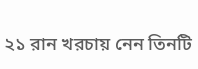২১ রান খরচায় নেন তিনটি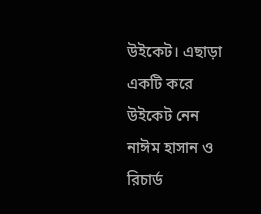উইকেট। এছাড়া একটি করে উইকেট নেন নাঈম হাসান ও রিচার্ড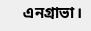এনগ্রাভা।